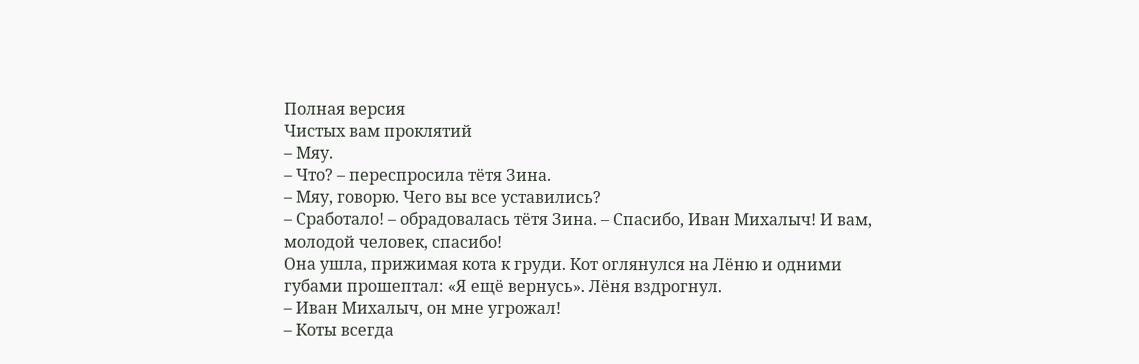Полная версия
Чистых вам проклятий
– Мяу.
– Что? – переспросила тётя Зина.
– Мяу, говорю. Чего вы все уставились?
– Сработало! – обрадовалась тётя Зина. – Спасибо, Иван Михалыч! И вам, молодой человек, спасибо!
Она ушла, прижимая кота к груди. Кот оглянулся на Лёню и одними губами прошептал: «Я ещё вернусь». Лёня вздрогнул.
– Иван Михалыч, он мне угрожал!
– Коты всегда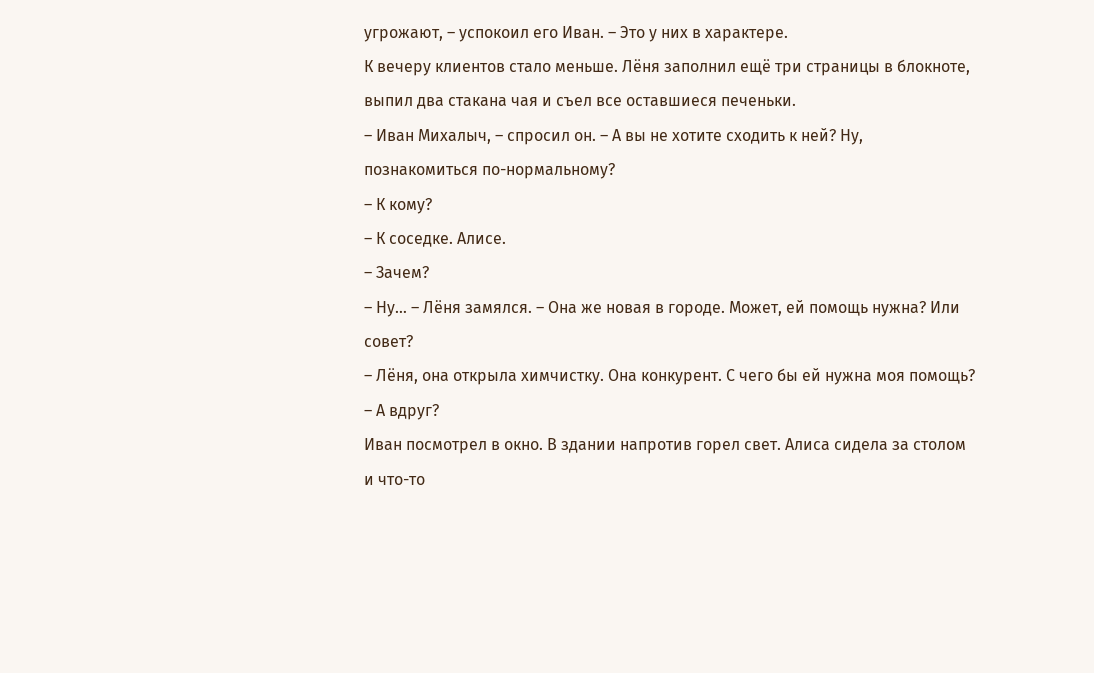угрожают, – успокоил его Иван. – Это у них в характере.
К вечеру клиентов стало меньше. Лёня заполнил ещё три страницы в блокноте, выпил два стакана чая и съел все оставшиеся печеньки.
– Иван Михалыч, – спросил он. – А вы не хотите сходить к ней? Ну, познакомиться по-нормальному?
– К кому?
– К соседке. Алисе.
– Зачем?
– Ну… – Лёня замялся. – Она же новая в городе. Может, ей помощь нужна? Или совет?
– Лёня, она открыла химчистку. Она конкурент. С чего бы ей нужна моя помощь?
– А вдруг?
Иван посмотрел в окно. В здании напротив горел свет. Алиса сидела за столом и что-то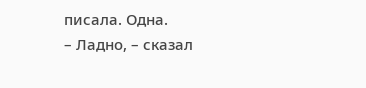писала. Одна.
– Ладно, – сказал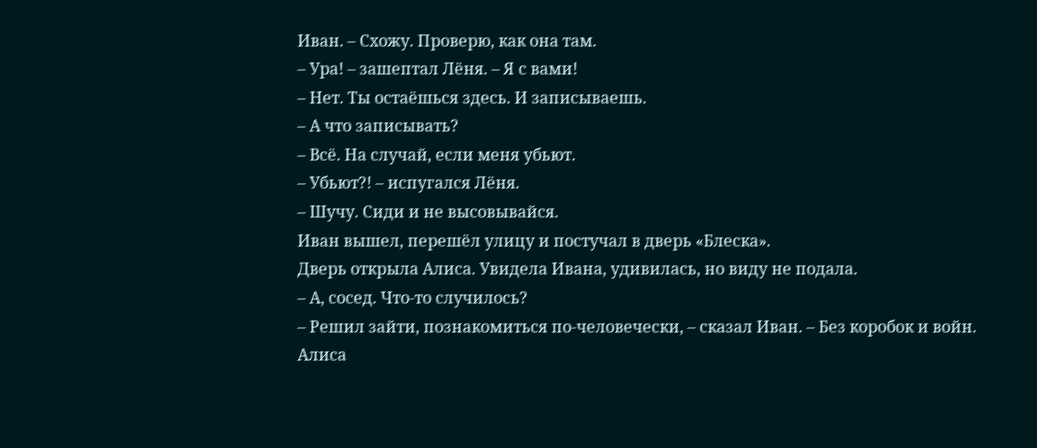Иван. – Схожу. Проверю, как она там.
– Ура! – зашептал Лёня. – Я с вами!
– Нет. Ты остаёшься здесь. И записываешь.
– А что записывать?
– Всё. На случай, если меня убьют.
– Убьют?! – испугался Лёня.
– Шучу. Сиди и не высовывайся.
Иван вышел, перешёл улицу и постучал в дверь «Блеска».
Дверь открыла Алиса. Увидела Ивана, удивилась, но виду не подала.
– А, сосед. Что-то случилось?
– Решил зайти, познакомиться по-человечески, – сказал Иван. – Без коробок и войн.
Алиса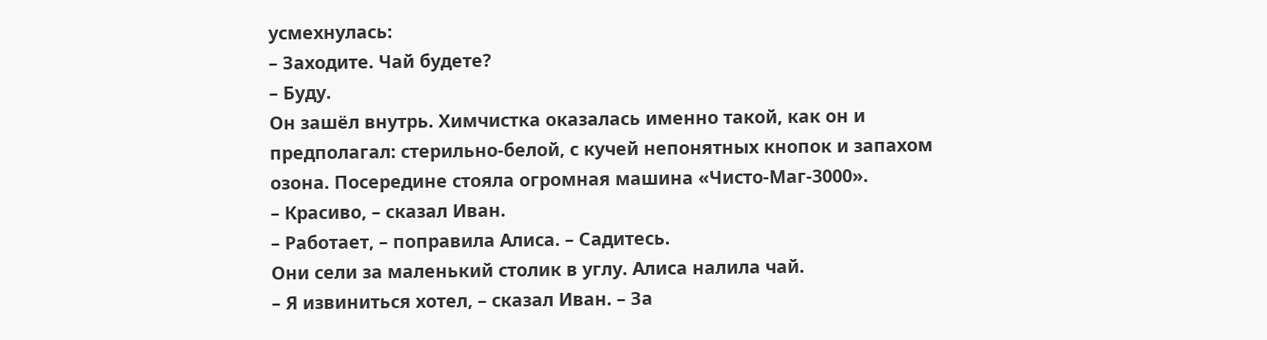усмехнулась:
– Заходите. Чай будете?
– Буду.
Он зашёл внутрь. Химчистка оказалась именно такой, как он и предполагал: стерильно-белой, с кучей непонятных кнопок и запахом озона. Посередине стояла огромная машина «Чисто-Маг-3000».
– Красиво, – сказал Иван.
– Работает, – поправила Алиса. – Садитесь.
Они сели за маленький столик в углу. Алиса налила чай.
– Я извиниться хотел, – сказал Иван. – За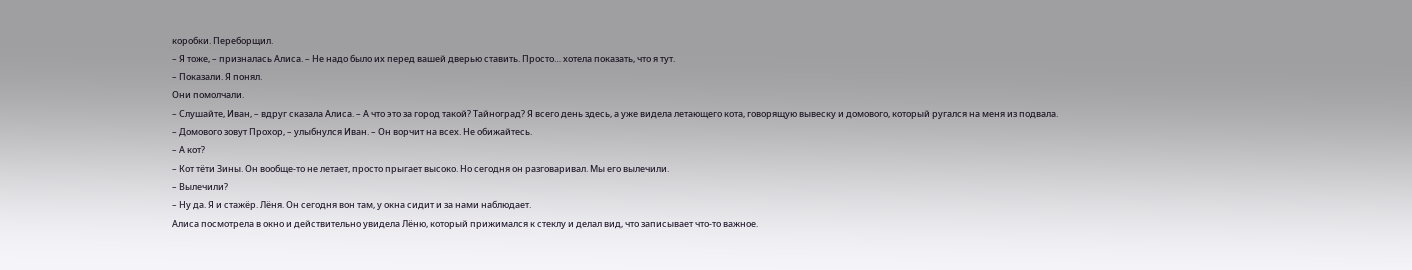коробки. Переборщил.
– Я тоже, – призналась Алиса. – Не надо было их перед вашей дверью ставить. Просто… хотела показать, что я тут.
– Показали. Я понял.
Они помолчали.
– Слушайте, Иван, – вдруг сказала Алиса. – А что это за город такой? Тайноград? Я всего день здесь, а уже видела летающего кота, говорящую вывеску и домового, который ругался на меня из подвала.
– Домового зовут Прохор, – улыбнулся Иван. – Он ворчит на всех. Не обижайтесь.
– А кот?
– Кот тёти Зины. Он вообще-то не летает, просто прыгает высоко. Но сегодня он разговаривал. Мы его вылечили.
– Вылечили?
– Ну да. Я и стажёр. Лёня. Он сегодня вон там, у окна сидит и за нами наблюдает.
Алиса посмотрела в окно и действительно увидела Лёню, который прижимался к стеклу и делал вид, что записывает что-то важное.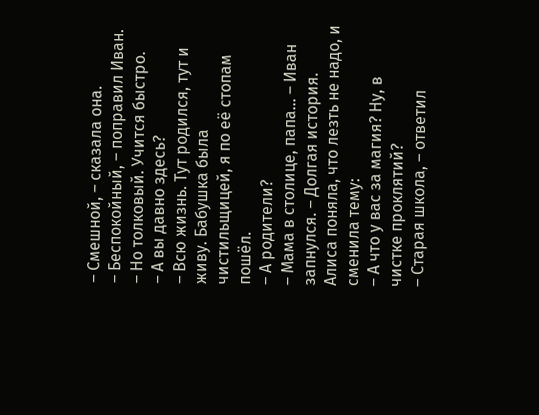– Смешной, – сказала она.
– Беспокойный, – поправил Иван. – Но толковый. Учится быстро.
– А вы давно здесь?
– Всю жизнь. Тут родился, тут и живу. Бабушка была чистильщицей, я по её стопам пошёл.
– А родители?
– Мама в столице, папа… – Иван запнулся. – Долгая история.
Алиса поняла, что лезть не надо, и сменила тему:
– А что у вас за магия? Ну, в чистке проклятий?
– Старая школа, – ответил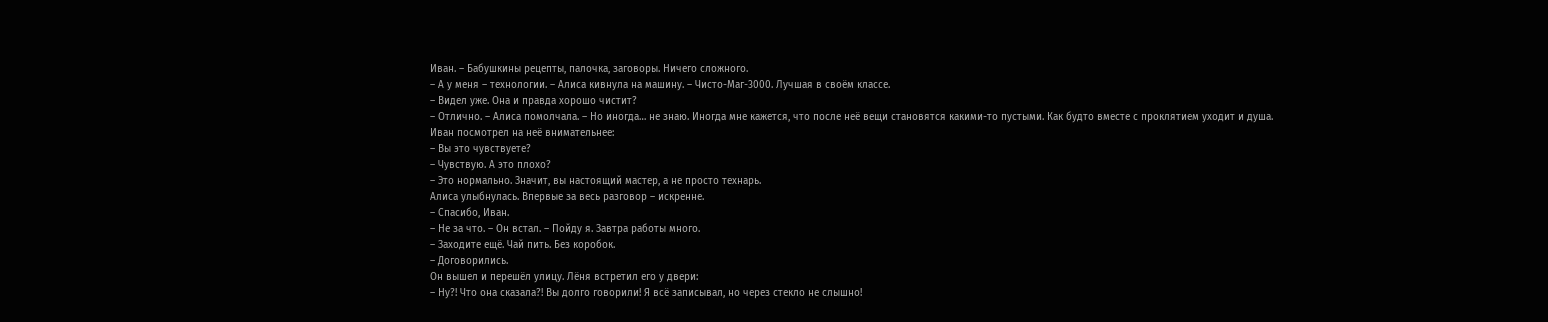Иван. – Бабушкины рецепты, палочка, заговоры. Ничего сложного.
– А у меня – технологии. – Алиса кивнула на машину. – Чисто-Маг-3000. Лучшая в своём классе.
– Видел уже. Она и правда хорошо чистит?
– Отлично. – Алиса помолчала. – Но иногда… не знаю. Иногда мне кажется, что после неё вещи становятся какими-то пустыми. Как будто вместе с проклятием уходит и душа.
Иван посмотрел на неё внимательнее:
– Вы это чувствуете?
– Чувствую. А это плохо?
– Это нормально. Значит, вы настоящий мастер, а не просто технарь.
Алиса улыбнулась. Впервые за весь разговор – искренне.
– Спасибо, Иван.
– Не за что. – Он встал. – Пойду я. Завтра работы много.
– Заходите ещё. Чай пить. Без коробок.
– Договорились.
Он вышел и перешёл улицу. Лёня встретил его у двери:
– Ну?! Что она сказала?! Вы долго говорили! Я всё записывал, но через стекло не слышно!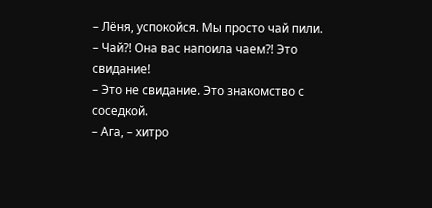– Лёня, успокойся. Мы просто чай пили.
– Чай?! Она вас напоила чаем?! Это свидание!
– Это не свидание. Это знакомство с соседкой.
– Ага, – хитро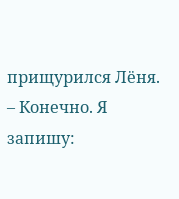прищурился Лёня. – Конечно. Я запишу: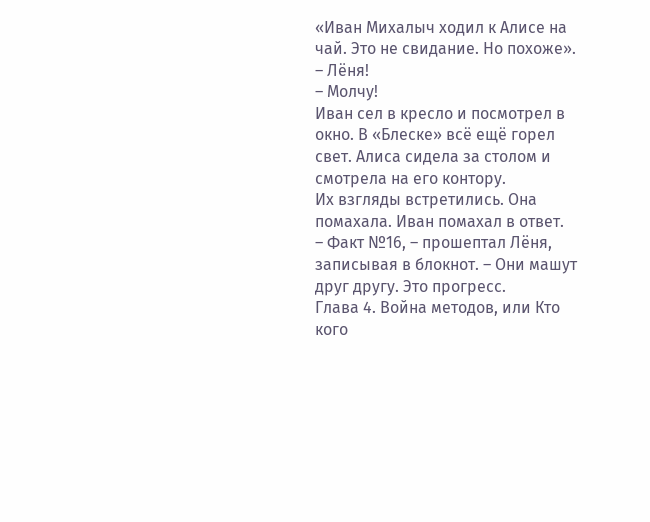«Иван Михалыч ходил к Алисе на чай. Это не свидание. Но похоже».
– Лёня!
– Молчу!
Иван сел в кресло и посмотрел в окно. В «Блеске» всё ещё горел свет. Алиса сидела за столом и смотрела на его контору.
Их взгляды встретились. Она помахала. Иван помахал в ответ.
– Факт №16, – прошептал Лёня, записывая в блокнот. – Они машут друг другу. Это прогресс.
Глава 4. Война методов, или Кто кого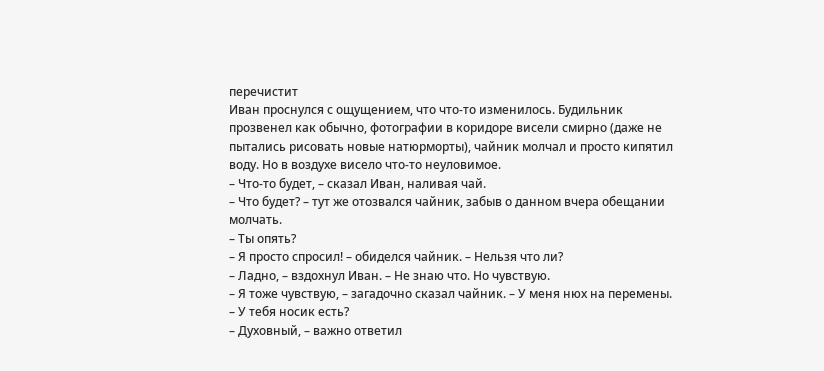перечистит
Иван проснулся с ощущением, что что-то изменилось. Будильник прозвенел как обычно, фотографии в коридоре висели смирно (даже не пытались рисовать новые натюрморты), чайник молчал и просто кипятил воду. Но в воздухе висело что-то неуловимое.
– Что-то будет, – сказал Иван, наливая чай.
– Что будет? – тут же отозвался чайник, забыв о данном вчера обещании молчать.
– Ты опять?
– Я просто спросил! – обиделся чайник. – Нельзя что ли?
– Ладно, – вздохнул Иван. – Не знаю что. Но чувствую.
– Я тоже чувствую, – загадочно сказал чайник. – У меня нюх на перемены.
– У тебя носик есть?
– Духовный, – важно ответил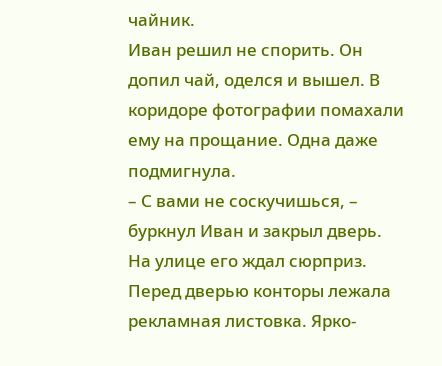чайник.
Иван решил не спорить. Он допил чай, оделся и вышел. В коридоре фотографии помахали ему на прощание. Одна даже подмигнула.
– С вами не соскучишься, – буркнул Иван и закрыл дверь.
На улице его ждал сюрприз. Перед дверью конторы лежала рекламная листовка. Ярко-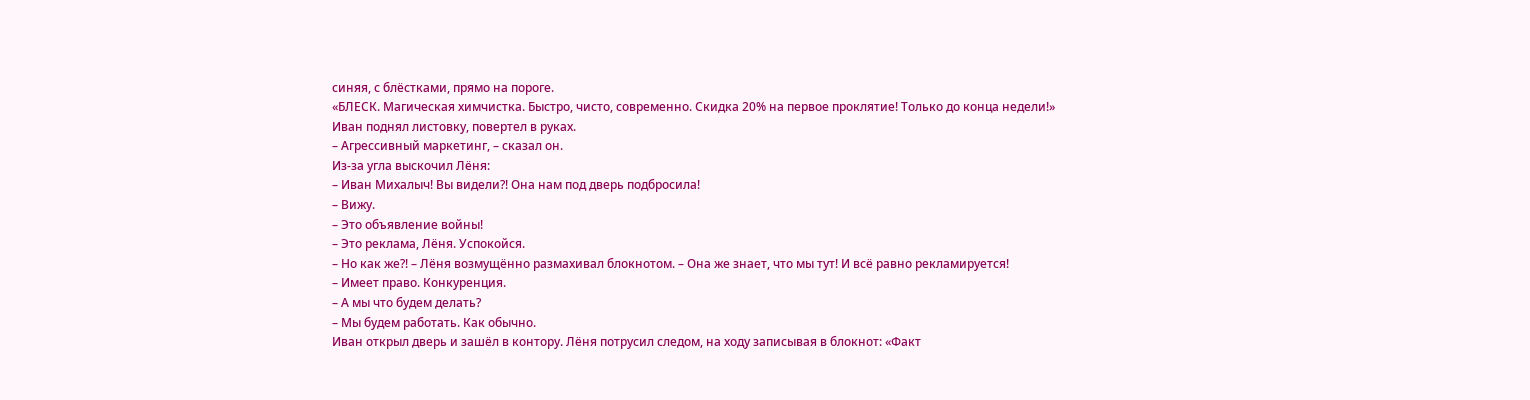синяя, с блёстками, прямо на пороге.
«БЛЕСК. Магическая химчистка. Быстро, чисто, современно. Скидка 20% на первое проклятие! Только до конца недели!»
Иван поднял листовку, повертел в руках.
– Агрессивный маркетинг, – сказал он.
Из-за угла выскочил Лёня:
– Иван Михалыч! Вы видели?! Она нам под дверь подбросила!
– Вижу.
– Это объявление войны!
– Это реклама, Лёня. Успокойся.
– Но как же?! – Лёня возмущённо размахивал блокнотом. – Она же знает, что мы тут! И всё равно рекламируется!
– Имеет право. Конкуренция.
– А мы что будем делать?
– Мы будем работать. Как обычно.
Иван открыл дверь и зашёл в контору. Лёня потрусил следом, на ходу записывая в блокнот: «Факт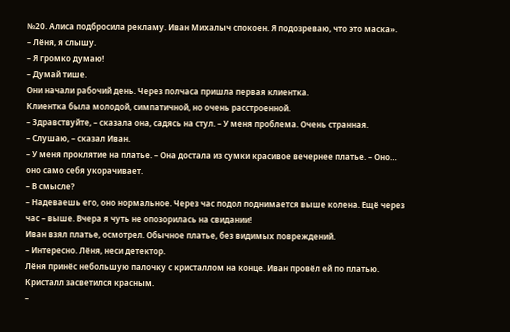№20. Алиса подбросила рекламу. Иван Михалыч спокоен. Я подозреваю, что это маска».
– Лёня, я слышу.
– Я громко думаю!
– Думай тише.
Они начали рабочий день. Через полчаса пришла первая клиентка.
Клиентка была молодой, симпатичной, но очень расстроенной.
– Здравствуйте, – сказала она, садясь на стул. – У меня проблема. Очень странная.
– Слушаю, – сказал Иван.
– У меня проклятие на платье. – Она достала из сумки красивое вечернее платье. – Оно… оно само себя укорачивает.
– В смысле?
– Надеваешь его, оно нормальное. Через час подол поднимается выше колена. Ещё через час – выше. Вчера я чуть не опозорилась на свидании!
Иван взял платье, осмотрел. Обычное платье, без видимых повреждений.
– Интересно. Лёня, неси детектор.
Лёня принёс небольшую палочку с кристаллом на конце. Иван провёл ей по платью. Кристалл засветился красным.
–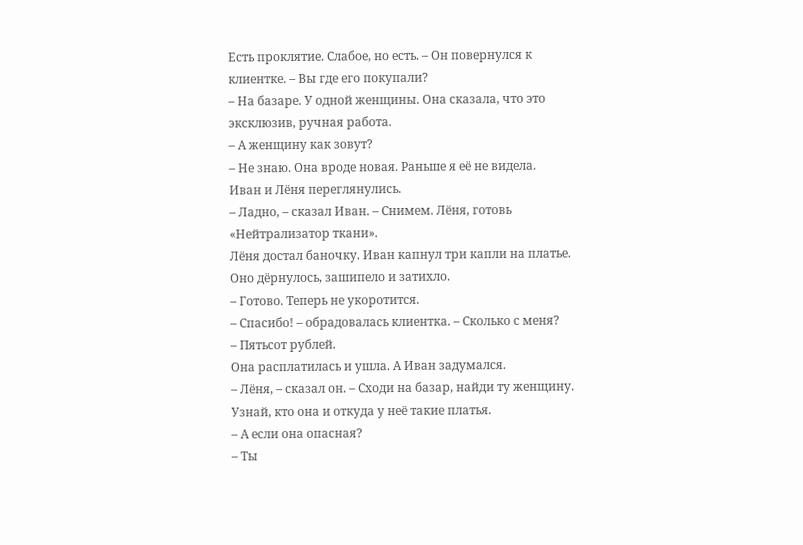Есть проклятие. Слабое, но есть. – Он повернулся к клиентке. – Вы где его покупали?
– На базаре. У одной женщины. Она сказала, что это эксклюзив, ручная работа.
– А женщину как зовут?
– Не знаю. Она вроде новая. Раньше я её не видела.
Иван и Лёня переглянулись.
– Ладно, – сказал Иван. – Снимем. Лёня, готовь «Нейтрализатор ткани».
Лёня достал баночку. Иван капнул три капли на платье. Оно дёрнулось, зашипело и затихло.
– Готово. Теперь не укоротится.
– Спасибо! – обрадовалась клиентка. – Сколько с меня?
– Пятьсот рублей.
Она расплатилась и ушла. А Иван задумался.
– Лёня, – сказал он. – Сходи на базар, найди ту женщину. Узнай, кто она и откуда у неё такие платья.
– А если она опасная?
– Ты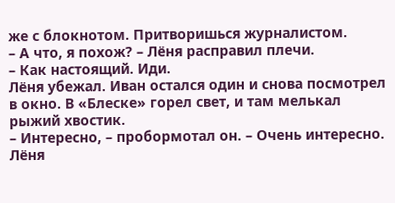же с блокнотом. Притворишься журналистом.
– А что, я похож? – Лёня расправил плечи.
– Как настоящий. Иди.
Лёня убежал. Иван остался один и снова посмотрел в окно. В «Блеске» горел свет, и там мелькал рыжий хвостик.
– Интересно, – пробормотал он. – Очень интересно.
Лёня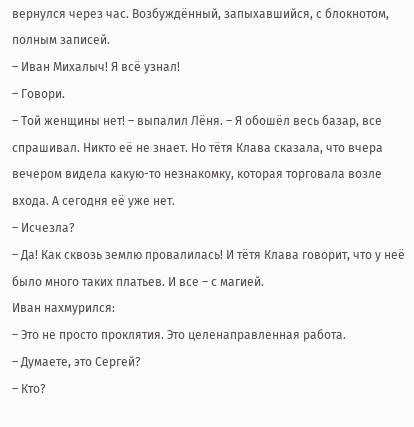вернулся через час. Возбуждённый, запыхавшийся, с блокнотом, полным записей.
– Иван Михалыч! Я всё узнал!
– Говори.
– Той женщины нет! – выпалил Лёня. – Я обошёл весь базар, все спрашивал. Никто её не знает. Но тётя Клава сказала, что вчера вечером видела какую-то незнакомку, которая торговала возле входа. А сегодня её уже нет.
– Исчезла?
– Да! Как сквозь землю провалилась! И тётя Клава говорит, что у неё было много таких платьев. И все – с магией.
Иван нахмурился:
– Это не просто проклятия. Это целенаправленная работа.
– Думаете, это Сергей?
– Кто?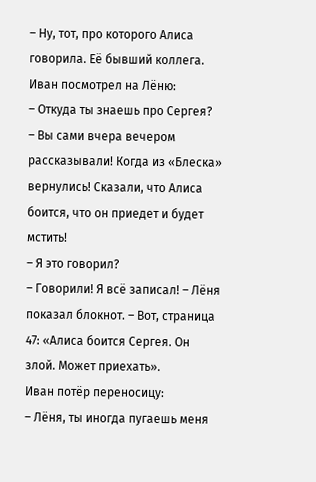– Ну, тот, про которого Алиса говорила. Её бывший коллега.
Иван посмотрел на Лёню:
– Откуда ты знаешь про Сергея?
– Вы сами вчера вечером рассказывали! Когда из «Блеска» вернулись! Сказали, что Алиса боится, что он приедет и будет мстить!
– Я это говорил?
– Говорили! Я всё записал! – Лёня показал блокнот. – Вот, страница 47: «Алиса боится Сергея. Он злой. Может приехать».
Иван потёр переносицу:
– Лёня, ты иногда пугаешь меня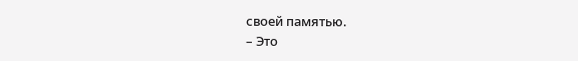своей памятью.
– Это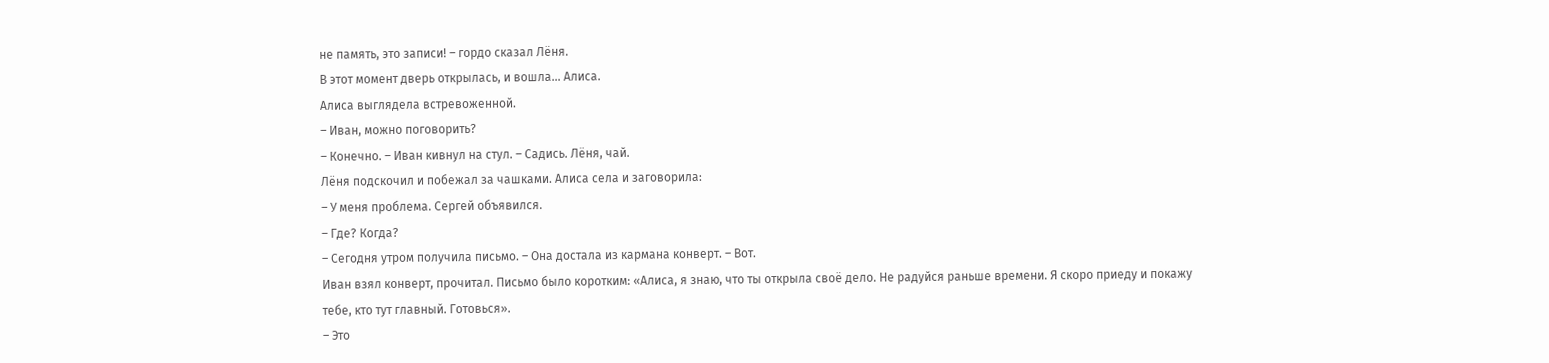не память, это записи! – гордо сказал Лёня.
В этот момент дверь открылась, и вошла… Алиса.
Алиса выглядела встревоженной.
– Иван, можно поговорить?
– Конечно. – Иван кивнул на стул. – Садись. Лёня, чай.
Лёня подскочил и побежал за чашками. Алиса села и заговорила:
– У меня проблема. Сергей объявился.
– Где? Когда?
– Сегодня утром получила письмо. – Она достала из кармана конверт. – Вот.
Иван взял конверт, прочитал. Письмо было коротким: «Алиса, я знаю, что ты открыла своё дело. Не радуйся раньше времени. Я скоро приеду и покажу тебе, кто тут главный. Готовься».
– Это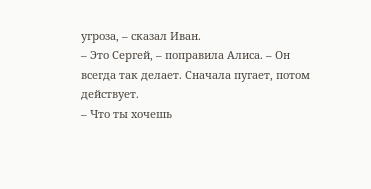угроза, – сказал Иван.
– Это Сергей, – поправила Алиса. – Он всегда так делает. Сначала пугает, потом действует.
– Что ты хочешь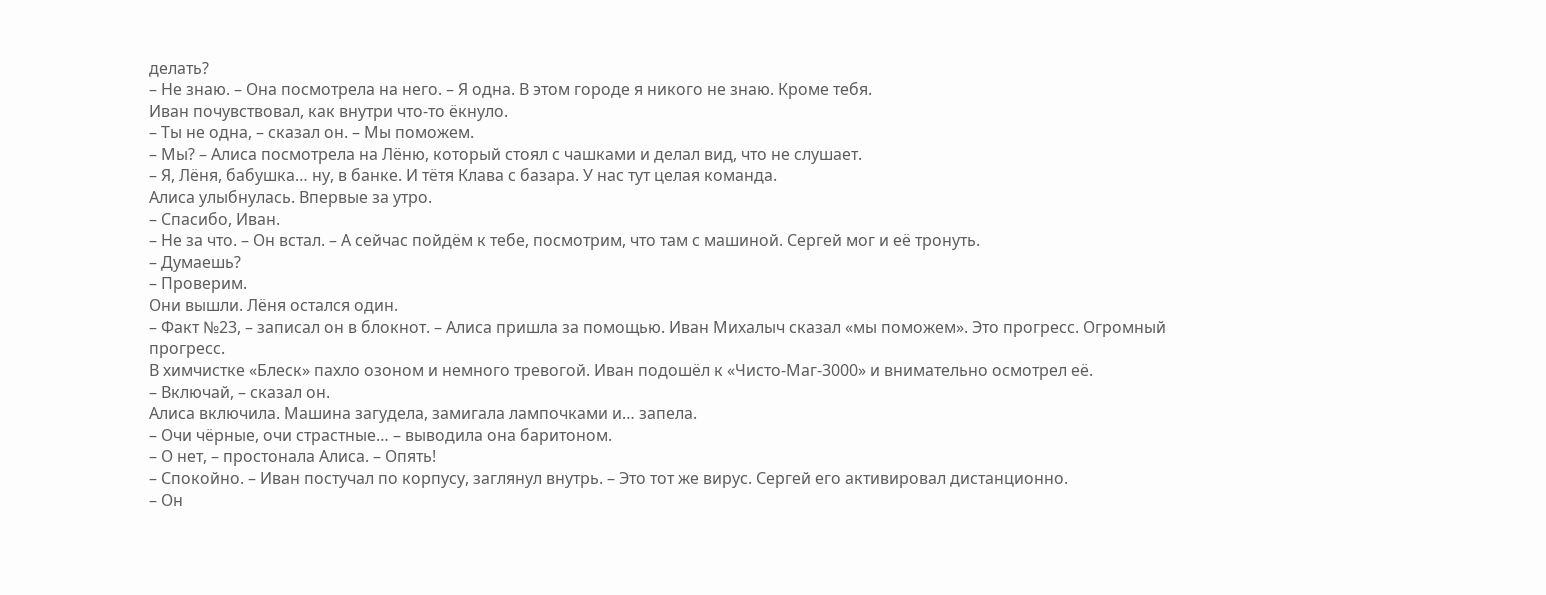делать?
– Не знаю. – Она посмотрела на него. – Я одна. В этом городе я никого не знаю. Кроме тебя.
Иван почувствовал, как внутри что-то ёкнуло.
– Ты не одна, – сказал он. – Мы поможем.
– Мы? – Алиса посмотрела на Лёню, который стоял с чашками и делал вид, что не слушает.
– Я, Лёня, бабушка… ну, в банке. И тётя Клава с базара. У нас тут целая команда.
Алиса улыбнулась. Впервые за утро.
– Спасибо, Иван.
– Не за что. – Он встал. – А сейчас пойдём к тебе, посмотрим, что там с машиной. Сергей мог и её тронуть.
– Думаешь?
– Проверим.
Они вышли. Лёня остался один.
– Факт №23, – записал он в блокнот. – Алиса пришла за помощью. Иван Михалыч сказал «мы поможем». Это прогресс. Огромный прогресс.
В химчистке «Блеск» пахло озоном и немного тревогой. Иван подошёл к «Чисто-Маг-3000» и внимательно осмотрел её.
– Включай, – сказал он.
Алиса включила. Машина загудела, замигала лампочками и… запела.
– Очи чёрные, очи страстные… – выводила она баритоном.
– О нет, – простонала Алиса. – Опять!
– Спокойно. – Иван постучал по корпусу, заглянул внутрь. – Это тот же вирус. Сергей его активировал дистанционно.
– Он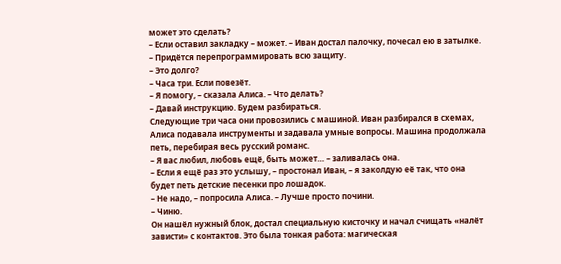может это сделать?
– Если оставил закладку – может. – Иван достал палочку, почесал ею в затылке. – Придётся перепрограммировать всю защиту.
– Это долго?
– Часа три. Если повезёт.
– Я помогу, – сказала Алиса. – Что делать?
– Давай инструкцию. Будем разбираться.
Следующие три часа они провозились с машиной. Иван разбирался в схемах, Алиса подавала инструменты и задавала умные вопросы. Машина продолжала петь, перебирая весь русский романс.
– Я вас любил, любовь ещё, быть может… – заливалась она.
– Если я ещё раз это услышу, – простонал Иван, – я заколдую её так, что она будет петь детские песенки про лошадок.
– Не надо, – попросила Алиса. – Лучше просто почини.
– Чиню.
Он нашёл нужный блок, достал специальную кисточку и начал счищать «налёт зависти» с контактов. Это была тонкая работа: магическая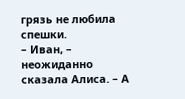грязь не любила спешки.
– Иван, – неожиданно сказала Алиса. – А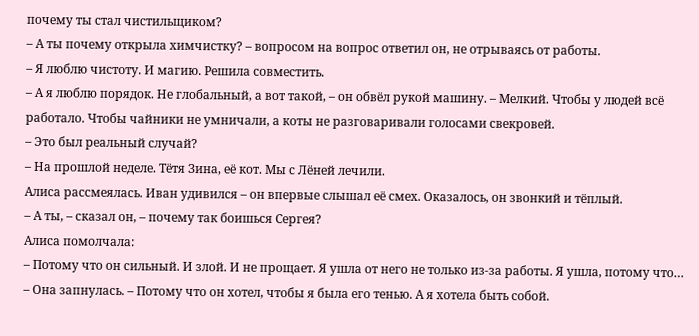почему ты стал чистильщиком?
– А ты почему открыла химчистку? – вопросом на вопрос ответил он, не отрываясь от работы.
– Я люблю чистоту. И магию. Решила совместить.
– А я люблю порядок. Не глобальный, а вот такой, – он обвёл рукой машину. – Мелкий. Чтобы у людей всё работало. Чтобы чайники не умничали, а коты не разговаривали голосами свекровей.
– Это был реальный случай?
– На прошлой неделе. Тётя Зина, её кот. Мы с Лёней лечили.
Алиса рассмеялась. Иван удивился – он впервые слышал её смех. Оказалось, он звонкий и тёплый.
– А ты, – сказал он, – почему так боишься Сергея?
Алиса помолчала:
– Потому что он сильный. И злой. И не прощает. Я ушла от него не только из-за работы. Я ушла, потому что… – Она запнулась. – Потому что он хотел, чтобы я была его тенью. А я хотела быть собой.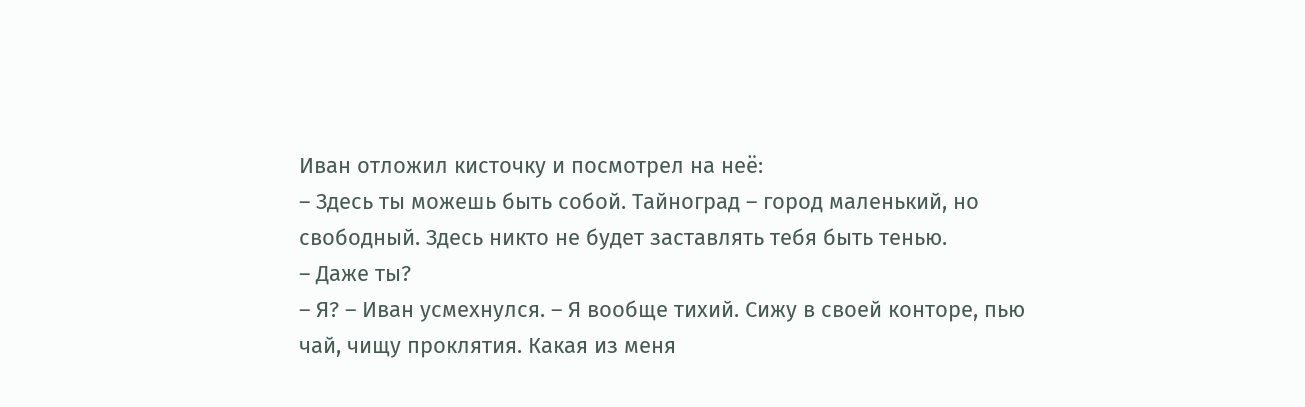Иван отложил кисточку и посмотрел на неё:
– Здесь ты можешь быть собой. Тайноград – город маленький, но свободный. Здесь никто не будет заставлять тебя быть тенью.
– Даже ты?
– Я? – Иван усмехнулся. – Я вообще тихий. Сижу в своей конторе, пью чай, чищу проклятия. Какая из меня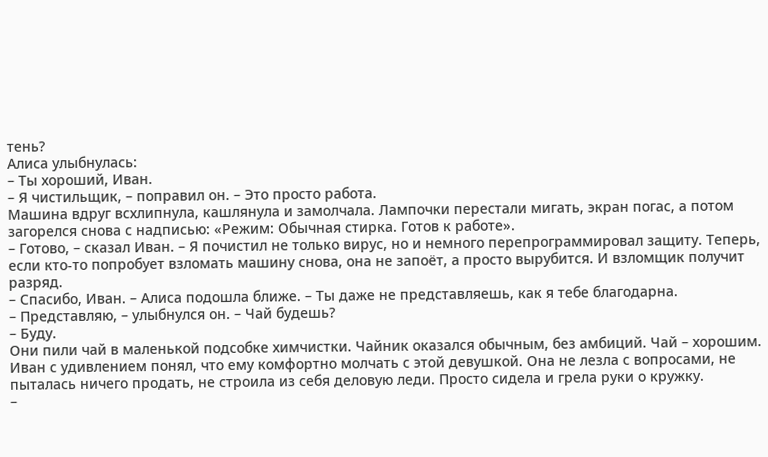тень?
Алиса улыбнулась:
– Ты хороший, Иван.
– Я чистильщик, – поправил он. – Это просто работа.
Машина вдруг всхлипнула, кашлянула и замолчала. Лампочки перестали мигать, экран погас, а потом загорелся снова с надписью: «Режим: Обычная стирка. Готов к работе».
– Готово, – сказал Иван. – Я почистил не только вирус, но и немного перепрограммировал защиту. Теперь, если кто-то попробует взломать машину снова, она не запоёт, а просто вырубится. И взломщик получит разряд.
– Спасибо, Иван. – Алиса подошла ближе. – Ты даже не представляешь, как я тебе благодарна.
– Представляю, – улыбнулся он. – Чай будешь?
– Буду.
Они пили чай в маленькой подсобке химчистки. Чайник оказался обычным, без амбиций. Чай – хорошим. Иван с удивлением понял, что ему комфортно молчать с этой девушкой. Она не лезла с вопросами, не пыталась ничего продать, не строила из себя деловую леди. Просто сидела и грела руки о кружку.
–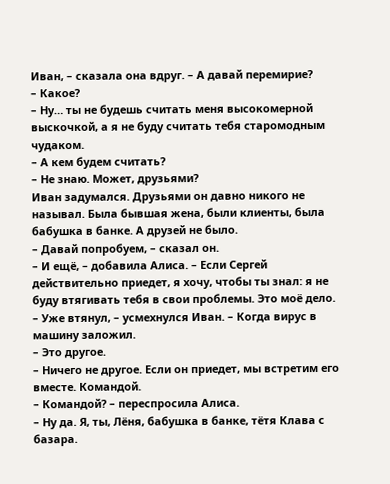Иван, – сказала она вдруг. – А давай перемирие?
– Какое?
– Ну… ты не будешь считать меня высокомерной выскочкой, а я не буду считать тебя старомодным чудаком.
– А кем будем считать?
– Не знаю. Может, друзьями?
Иван задумался. Друзьями он давно никого не называл. Была бывшая жена, были клиенты, была бабушка в банке. А друзей не было.
– Давай попробуем, – сказал он.
– И ещё, – добавила Алиса. – Если Сергей действительно приедет, я хочу, чтобы ты знал: я не буду втягивать тебя в свои проблемы. Это моё дело.
– Уже втянул, – усмехнулся Иван. – Когда вирус в машину заложил.
– Это другое.
– Ничего не другое. Если он приедет, мы встретим его вместе. Командой.
– Командой? – переспросила Алиса.
– Ну да. Я, ты, Лёня, бабушка в банке, тётя Клава с базара.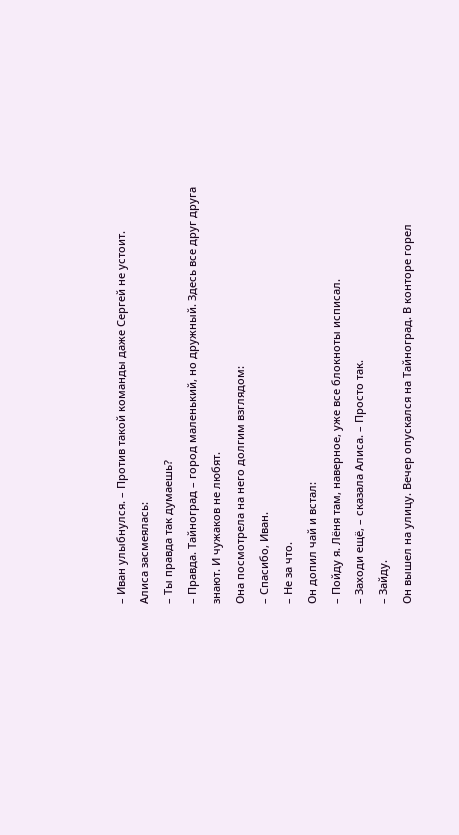– Иван улыбнулся. – Против такой команды даже Сергей не устоит.
Алиса засмеялась:
– Ты правда так думаешь?
– Правда. Тайноград – город маленький, но дружный. Здесь все друг друга знают. И чужаков не любят.
Она посмотрела на него долгим взглядом:
– Спасибо, Иван.
– Не за что.
Он допил чай и встал:
– Пойду я. Лёня там, наверное, уже все блокноты исписал.
– Заходи ещё, – сказала Алиса. – Просто так.
– Зайду.
Он вышел на улицу. Вечер опускался на Тайноград. В конторе горел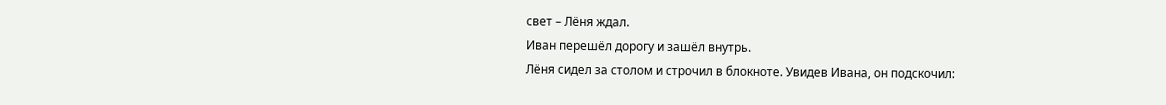свет – Лёня ждал.
Иван перешёл дорогу и зашёл внутрь.
Лёня сидел за столом и строчил в блокноте. Увидев Ивана, он подскочил: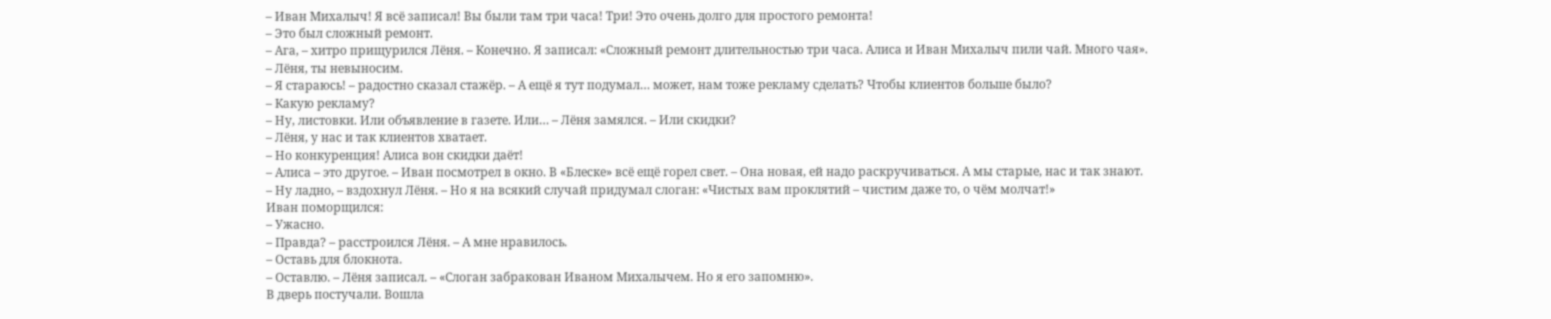– Иван Михалыч! Я всё записал! Вы были там три часа! Три! Это очень долго для простого ремонта!
– Это был сложный ремонт.
– Ага, – хитро прищурился Лёня. – Конечно. Я записал: «Сложный ремонт длительностью три часа. Алиса и Иван Михалыч пили чай. Много чая».
– Лёня, ты невыносим.
– Я стараюсь! – радостно сказал стажёр. – А ещё я тут подумал… может, нам тоже рекламу сделать? Чтобы клиентов больше было?
– Какую рекламу?
– Ну, листовки. Или объявление в газете. Или… – Лёня замялся. – Или скидки?
– Лёня, у нас и так клиентов хватает.
– Но конкуренция! Алиса вон скидки даёт!
– Алиса – это другое. – Иван посмотрел в окно. В «Блеске» всё ещё горел свет. – Она новая, ей надо раскручиваться. А мы старые, нас и так знают.
– Ну ладно, – вздохнул Лёня. – Но я на всякий случай придумал слоган: «Чистых вам проклятий – чистим даже то, о чём молчат!»
Иван поморщился:
– Ужасно.
– Правда? – расстроился Лёня. – А мне нравилось.
– Оставь для блокнота.
– Оставлю. – Лёня записал. – «Слоган забракован Иваном Михалычем. Но я его запомню».
В дверь постучали. Вошла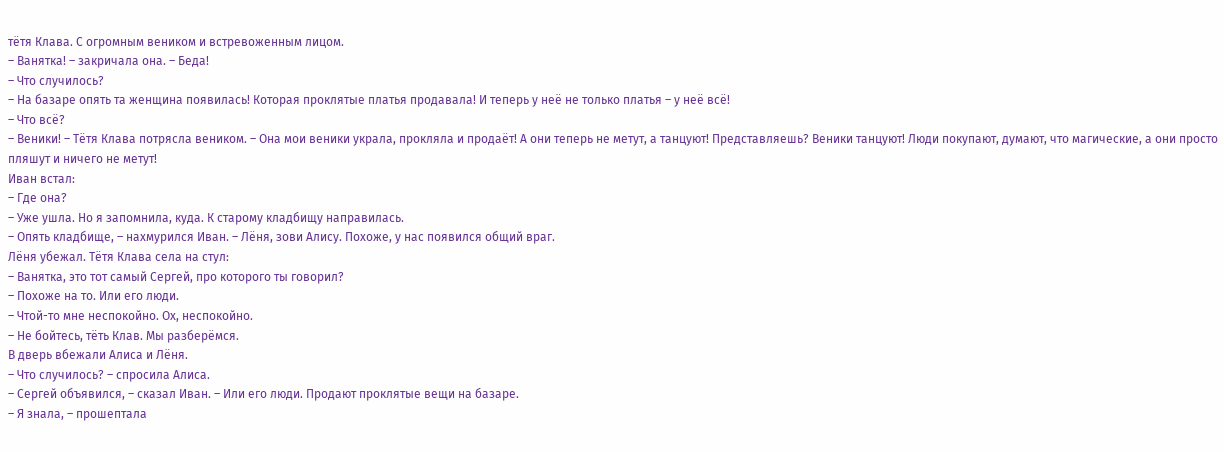тётя Клава. С огромным веником и встревоженным лицом.
– Ванятка! – закричала она. – Беда!
– Что случилось?
– На базаре опять та женщина появилась! Которая проклятые платья продавала! И теперь у неё не только платья – у неё всё!
– Что всё?
– Веники! – Тётя Клава потрясла веником. – Она мои веники украла, прокляла и продаёт! А они теперь не метут, а танцуют! Представляешь? Веники танцуют! Люди покупают, думают, что магические, а они просто пляшут и ничего не метут!
Иван встал:
– Где она?
– Уже ушла. Но я запомнила, куда. К старому кладбищу направилась.
– Опять кладбище, – нахмурился Иван. – Лёня, зови Алису. Похоже, у нас появился общий враг.
Лёня убежал. Тётя Клава села на стул:
– Ванятка, это тот самый Сергей, про которого ты говорил?
– Похоже на то. Или его люди.
– Чтой-то мне неспокойно. Ох, неспокойно.
– Не бойтесь, тёть Клав. Мы разберёмся.
В дверь вбежали Алиса и Лёня.
– Что случилось? – спросила Алиса.
– Сергей объявился, – сказал Иван. – Или его люди. Продают проклятые вещи на базаре.
– Я знала, – прошептала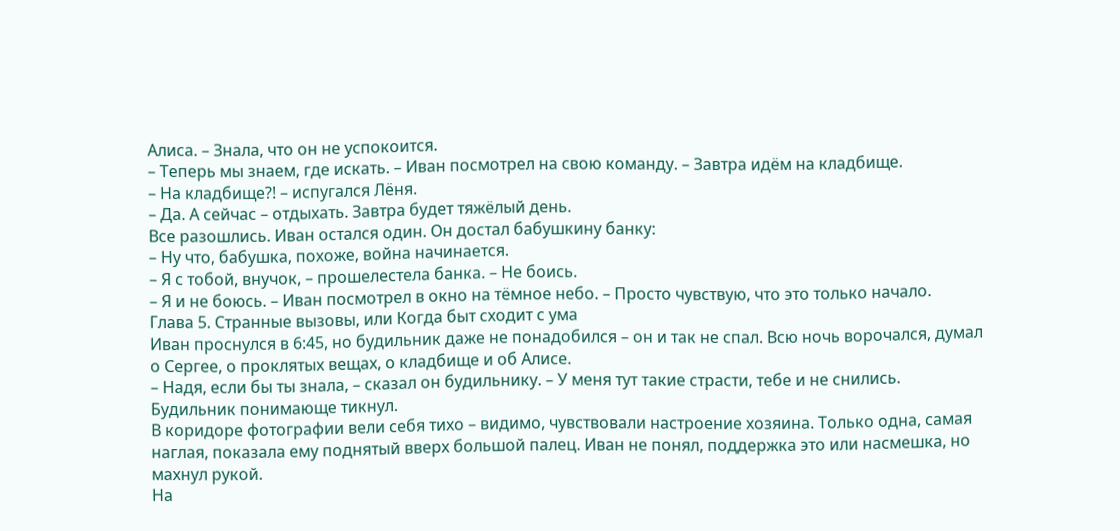Алиса. – Знала, что он не успокоится.
– Теперь мы знаем, где искать. – Иван посмотрел на свою команду. – Завтра идём на кладбище.
– На кладбище?! – испугался Лёня.
– Да. А сейчас – отдыхать. Завтра будет тяжёлый день.
Все разошлись. Иван остался один. Он достал бабушкину банку:
– Ну что, бабушка, похоже, война начинается.
– Я с тобой, внучок, – прошелестела банка. – Не боись.
– Я и не боюсь. – Иван посмотрел в окно на тёмное небо. – Просто чувствую, что это только начало.
Глава 5. Странные вызовы, или Когда быт сходит с ума
Иван проснулся в 6:45, но будильник даже не понадобился – он и так не спал. Всю ночь ворочался, думал о Сергее, о проклятых вещах, о кладбище и об Алисе.
– Надя, если бы ты знала, – сказал он будильнику. – У меня тут такие страсти, тебе и не снились.
Будильник понимающе тикнул.
В коридоре фотографии вели себя тихо – видимо, чувствовали настроение хозяина. Только одна, самая наглая, показала ему поднятый вверх большой палец. Иван не понял, поддержка это или насмешка, но махнул рукой.
На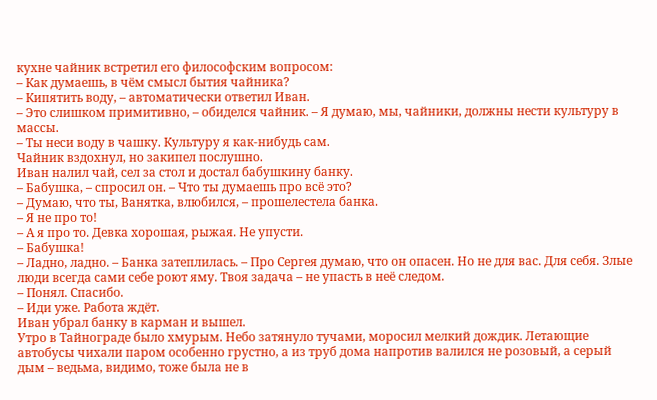кухне чайник встретил его философским вопросом:
– Как думаешь, в чём смысл бытия чайника?
– Кипятить воду, – автоматически ответил Иван.
– Это слишком примитивно, – обиделся чайник. – Я думаю, мы, чайники, должны нести культуру в массы.
– Ты неси воду в чашку. Культуру я как-нибудь сам.
Чайник вздохнул, но закипел послушно.
Иван налил чай, сел за стол и достал бабушкину банку.
– Бабушка, – спросил он. – Что ты думаешь про всё это?
– Думаю, что ты, Ванятка, влюбился, – прошелестела банка.
– Я не про то!
– А я про то. Девка хорошая, рыжая. Не упусти.
– Бабушка!
– Ладно, ладно. – Банка затеплилась. – Про Сергея думаю, что он опасен. Но не для вас. Для себя. Злые люди всегда сами себе роют яму. Твоя задача – не упасть в неё следом.
– Понял. Спасибо.
– Иди уже. Работа ждёт.
Иван убрал банку в карман и вышел.
Утро в Тайнограде было хмурым. Небо затянуло тучами, моросил мелкий дождик. Летающие автобусы чихали паром особенно грустно, а из труб дома напротив валился не розовый, а серый дым – ведьма, видимо, тоже была не в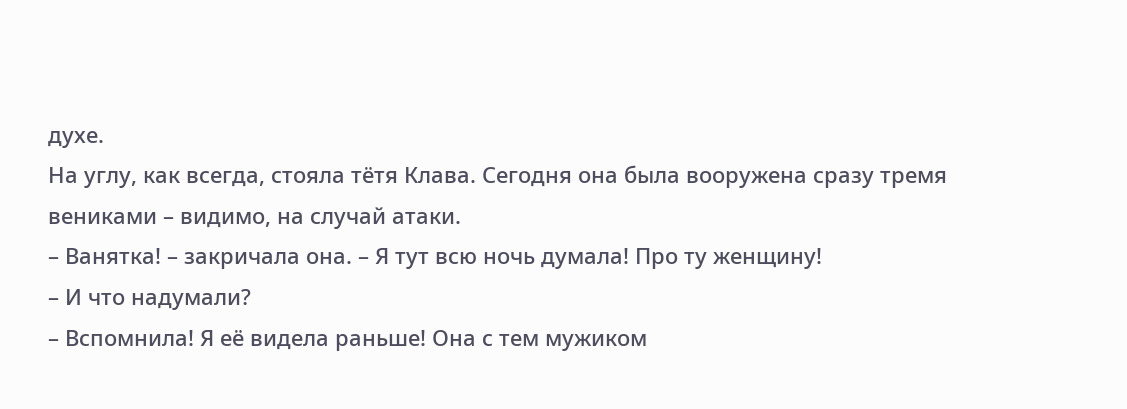духе.
На углу, как всегда, стояла тётя Клава. Сегодня она была вооружена сразу тремя вениками – видимо, на случай атаки.
– Ванятка! – закричала она. – Я тут всю ночь думала! Про ту женщину!
– И что надумали?
– Вспомнила! Я её видела раньше! Она с тем мужиком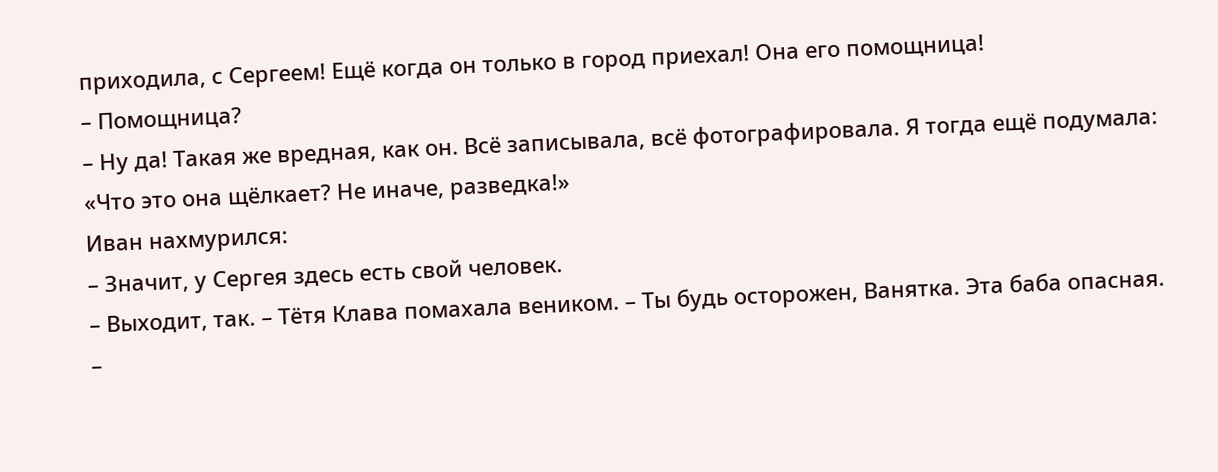приходила, с Сергеем! Ещё когда он только в город приехал! Она его помощница!
– Помощница?
– Ну да! Такая же вредная, как он. Всё записывала, всё фотографировала. Я тогда ещё подумала: «Что это она щёлкает? Не иначе, разведка!»
Иван нахмурился:
– Значит, у Сергея здесь есть свой человек.
– Выходит, так. – Тётя Клава помахала веником. – Ты будь осторожен, Ванятка. Эта баба опасная.
–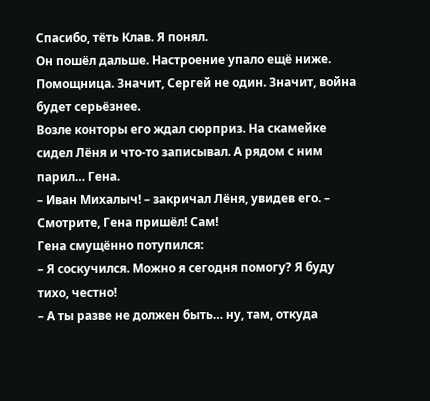Спасибо, тёть Клав. Я понял.
Он пошёл дальше. Настроение упало ещё ниже. Помощница. Значит, Сергей не один. Значит, война будет серьёзнее.
Возле конторы его ждал сюрприз. На скамейке сидел Лёня и что-то записывал. А рядом с ним парил… Гена.
– Иван Михалыч! – закричал Лёня, увидев его. – Смотрите, Гена пришёл! Сам!
Гена смущённо потупился:
– Я соскучился. Можно я сегодня помогу? Я буду тихо, честно!
– А ты разве не должен быть… ну, там, откуда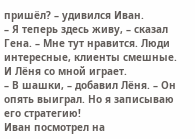пришёл? – удивился Иван.
– Я теперь здесь живу, – сказал Гена. – Мне тут нравится. Люди интересные, клиенты смешные. И Лёня со мной играет.
– В шашки, – добавил Лёня. – Он опять выиграл. Но я записываю его стратегию!
Иван посмотрел на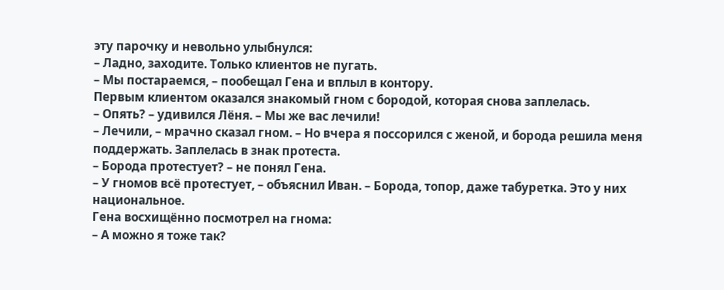эту парочку и невольно улыбнулся:
– Ладно, заходите. Только клиентов не пугать.
– Мы постараемся, – пообещал Гена и вплыл в контору.
Первым клиентом оказался знакомый гном с бородой, которая снова заплелась.
– Опять? – удивился Лёня. – Мы же вас лечили!
– Лечили, – мрачно сказал гном. – Но вчера я поссорился с женой, и борода решила меня поддержать. Заплелась в знак протеста.
– Борода протестует? – не понял Гена.
– У гномов всё протестует, – объяснил Иван. – Борода, топор, даже табуретка. Это у них национальное.
Гена восхищённо посмотрел на гнома:
– А можно я тоже так?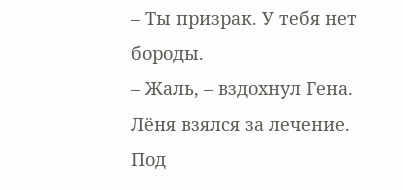– Ты призрак. У тебя нет бороды.
– Жаль, – вздохнул Гена.
Лёня взялся за лечение. Под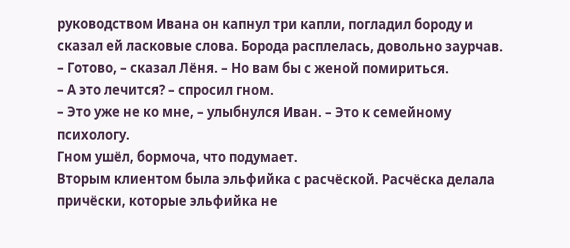руководством Ивана он капнул три капли, погладил бороду и сказал ей ласковые слова. Борода расплелась, довольно заурчав.
– Готово, – сказал Лёня. – Но вам бы с женой помириться.
– А это лечится? – спросил гном.
– Это уже не ко мне, – улыбнулся Иван. – Это к семейному психологу.
Гном ушёл, бормоча, что подумает.
Вторым клиентом была эльфийка с расчёской. Расчёска делала причёски, которые эльфийка не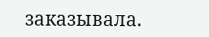заказывала.